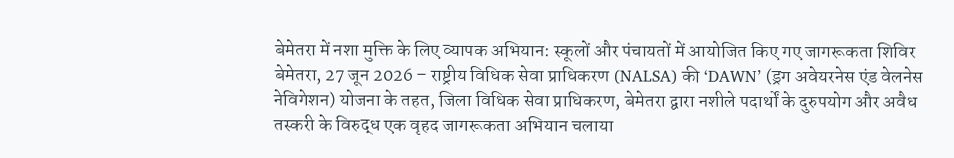बेमेतरा में नशा मुक्ति के लिए व्यापक अभियान: स्कूलों और पंचायतों में आयोजित किए गए जागरूकता शिविर
बेमेतरा, 27 जून 2026 – राष्ट्रीय विधिक सेवा प्राधिकरण (NALSA) की ‘DAWN’ (ड्रग अवेयरनेस एंड वेलनेस नेविगेशन) योजना के तहत, जिला विधिक सेवा प्राधिकरण, बेमेतरा द्वारा नशीले पदार्थों के दुरुपयोग और अवैध तस्करी के विरुद्ध एक वृहद जागरूकता अभियान चलाया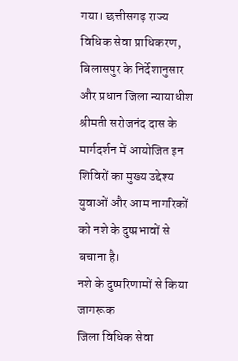गया। छत्तीसगढ़ राज्य विधिक सेवा प्राधिकरण, बिलासपुर के निर्देशानुसार और प्रधान जिला न्यायाधीश श्रीमती सरोजनंद दास के मार्गदर्शन में आयोजित इन शिविरों का मुख्य उद्देश्य युवाओं और आम नागरिकों को नशे के दुष्प्रभावों से बचाना है।
नशे के दुष्परिणामों से किया जागरूक
जिला विधिक सेवा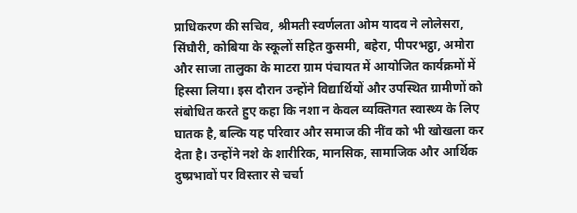प्राधिकरण की सचिव, श्रीमती स्वर्णलता ओम यादव ने लोलेसरा, सिंघौरी, कोबिया के स्कूलों सहित कुसमी, बहेरा, पीपरभट्ठा, अमोरा और साजा तालुका के माटरा ग्राम पंचायत में आयोजित कार्यक्रमों में हिस्सा लिया। इस दौरान उन्होंने विद्यार्थियों और उपस्थित ग्रामीणों को संबोधित करते हुए कहा कि नशा न केवल व्यक्तिगत स्वास्थ्य के लिए घातक है, बल्कि यह परिवार और समाज की नींव को भी खोखला कर देता है। उन्होंने नशे के शारीरिक, मानसिक, सामाजिक और आर्थिक दुष्प्रभावों पर विस्तार से चर्चा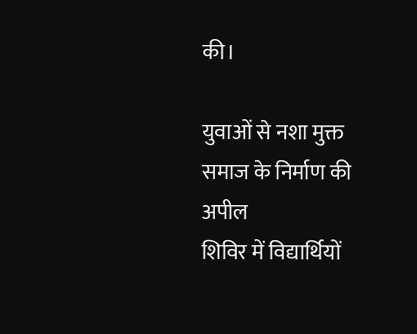की।

युवाओं से नशा मुक्त समाज के निर्माण की अपील
शिविर में विद्यार्थियों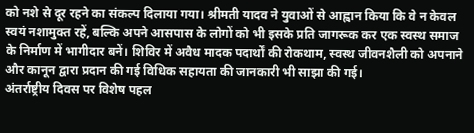को नशे से दूर रहने का संकल्प दिलाया गया। श्रीमती यादव ने युवाओं से आह्वान किया कि वे न केवल स्वयं नशामुक्त रहें, बल्कि अपने आसपास के लोगों को भी इसके प्रति जागरूक कर एक स्वस्थ समाज के निर्माण में भागीदार बनें। शिविर में अवैध मादक पदार्थों की रोकथाम, स्वस्थ जीवनशैली को अपनाने और कानून द्वारा प्रदान की गई विधिक सहायता की जानकारी भी साझा की गई।
अंतर्राष्ट्रीय दिवस पर विशेष पहल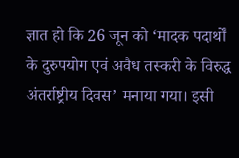ज्ञात हो कि 26 जून को ‘मादक पदार्थों के दुरुपयोग एवं अवैध तस्करी के विरुद्ध अंतर्राष्ट्रीय दिवस’ मनाया गया। इसी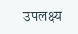उपलक्ष्य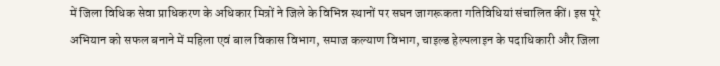में जिला विधिक सेवा प्राधिकरण के अधिकार मित्रों ने जिले के विभिन्न स्थानों पर सघन जागरूकता गतिविधियां संचालित कीं। इस पूरे अभियान को सफल बनाने में महिला एवं बाल विकास विभाग, समाज कल्याण विभाग, चाइल्ड हेल्पलाइन के पदाधिकारी और जिला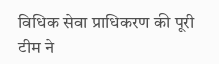विधिक सेवा प्राधिकरण की पूरी टीम ने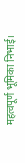महत्वपूर्ण भूमिका निभाई।